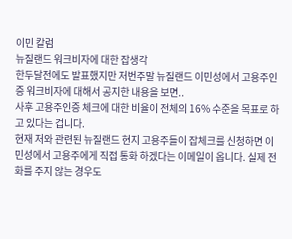이민 칼럼
뉴질랜드 워크비자에 대한 잡생각
한두달전에도 발표했지만 저번주말 뉴질랜드 이민성에서 고용주인증 워크비자에 대해서 공지한 내용을 보면..
사후 고용주인증 체크에 대한 비율이 전체의 16% 수준을 목표로 하고 있다는 겁니다.
현재 저와 관련된 뉴질랜드 현지 고용주들이 잡체크를 신청하면 이민성에서 고용주에게 직접 통화 하겠다는 이메일이 옵니다. 실제 전화를 주지 않는 경우도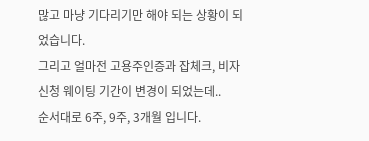많고 마냥 기다리기만 해야 되는 상황이 되었습니다.
그리고 얼마전 고용주인증과 잡체크, 비자신청 웨이팅 기간이 변경이 되었는데..
순서대로 6주, 9주, 3개월 입니다.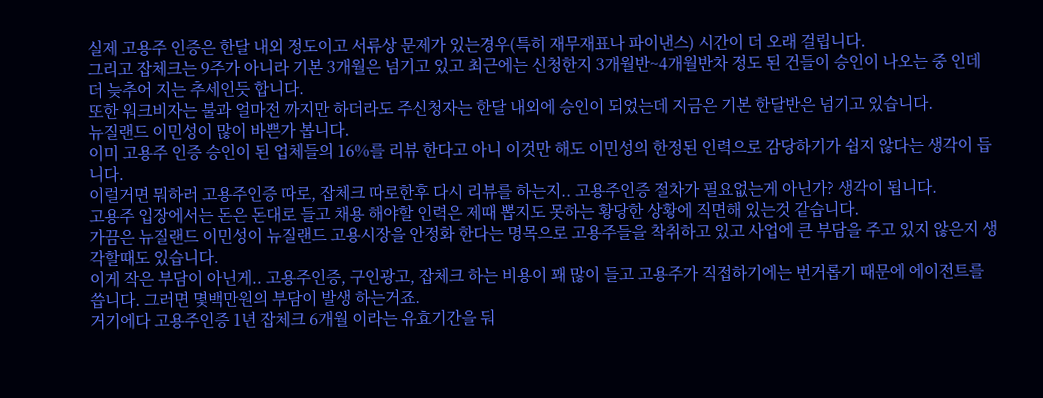실제 고용주 인증은 한달 내외 정도이고 서류상 문제가 있는경우(특히 재무재표나 파이낸스) 시간이 더 오래 걸립니다.
그리고 잡체크는 9주가 아니라 기본 3개월은 넘기고 있고 최근에는 신청한지 3개월반~4개월반차 정도 된 건들이 승인이 나오는 중 인데 더 늦추어 지는 추세인듯 합니다.
또한 워크비자는 불과 얼마전 까지만 하더라도 주신청자는 한달 내외에 승인이 되었는데 지금은 기본 한달반은 넘기고 있습니다.
뉴질랜드 이민성이 많이 바쁜가 봅니다.
이미 고용주 인증 승인이 된 업체들의 16%를 리뷰 한다고 아니 이것만 해도 이민성의 한정된 인력으로 감당하기가 쉽지 않다는 생각이 듭니다.
이럴거면 뭐하러 고용주인증 따로, 잡체크 따로한후 다시 리뷰를 하는지.. 고용주인증 절차가 필요없는게 아닌가? 생각이 됩니다.
고용주 입장에서는 돈은 돈대로 들고 채용 해야할 인력은 제때 뽑지도 못하는 황당한 상황에 직면해 있는것 같습니다.
가끔은 뉴질랜드 이민성이 뉴질랜드 고용시장을 안정화 한다는 명목으로 고용주들을 착취하고 있고 사업에 큰 부담을 주고 있지 않은지 생각할때도 있습니다.
이게 작은 부담이 아닌게.. 고용주인증, 구인광고, 잡체크 하는 비용이 꽤 많이 들고 고용주가 직접하기에는 번거롭기 때문에 에이전트를 씁니다. 그러면 몇백만원의 부담이 발생 하는거죠.
거기에다 고용주인증 1년 잡체크 6개월 이라는 유효기간을 둬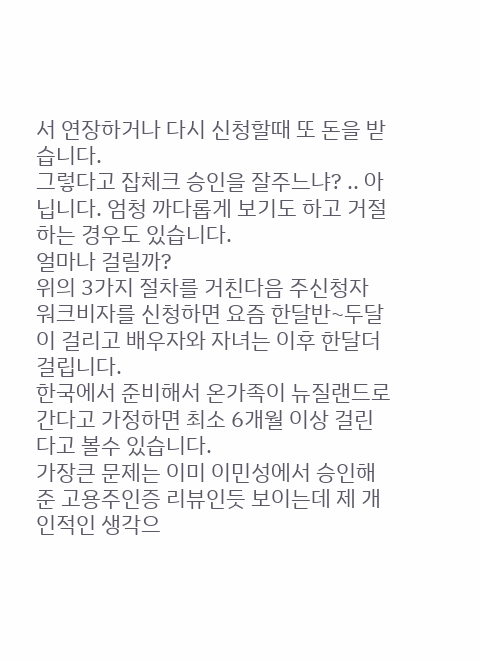서 연장하거나 다시 신청할때 또 돈을 받습니다.
그렇다고 잡체크 승인을 잘주느냐? .. 아닙니다. 엄청 까다롭게 보기도 하고 거절하는 경우도 있습니다.
얼마나 걸릴까?
위의 3가지 절차를 거친다음 주신청자 워크비자를 신청하면 요즘 한달반~두달이 걸리고 배우자와 자녀는 이후 한달더 걸립니다.
한국에서 준비해서 온가족이 뉴질랜드로 간다고 가정하면 최소 6개월 이상 걸린다고 볼수 있습니다.
가장큰 문제는 이미 이민성에서 승인해준 고용주인증 리뷰인듯 보이는데 제 개인적인 생각으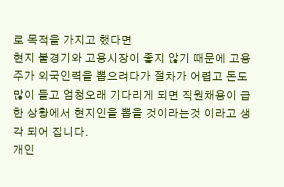로 목적을 가지고 했다면
현지 불경기와 고용시장이 좋지 않기 때문에 고용주가 외국인력을 뽑으려다가 절차가 어렵고 돈도 많이 들고 엄청오래 기다리게 되면 직원채용이 급한 상황에서 현지인을 뽑을 것이라는것 이라고 생각 되어 집니다.
개인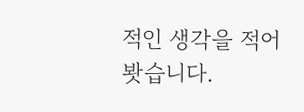적인 생각을 적어 봣습니다.